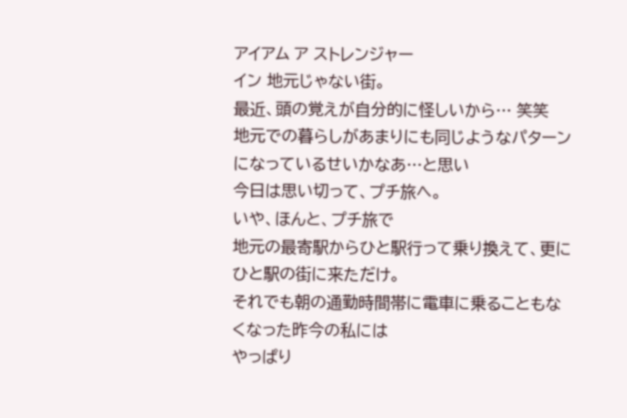アイアム ア ストレンジャー
イン 地元じゃない街。
最近、頭の覚えが自分的に怪しいから… 笑笑
地元での暮らしがあまりにも同じようなパターンになっているせいかなあ…と思い
今日は思い切って、プチ旅へ。
いや、ほんと、プチ旅で
地元の最寄駅からひと駅行って乗り換えて、更にひと駅の街に来ただけ。
それでも朝の通勤時間帯に電車に乗ることもなくなった昨今の私には
やっぱり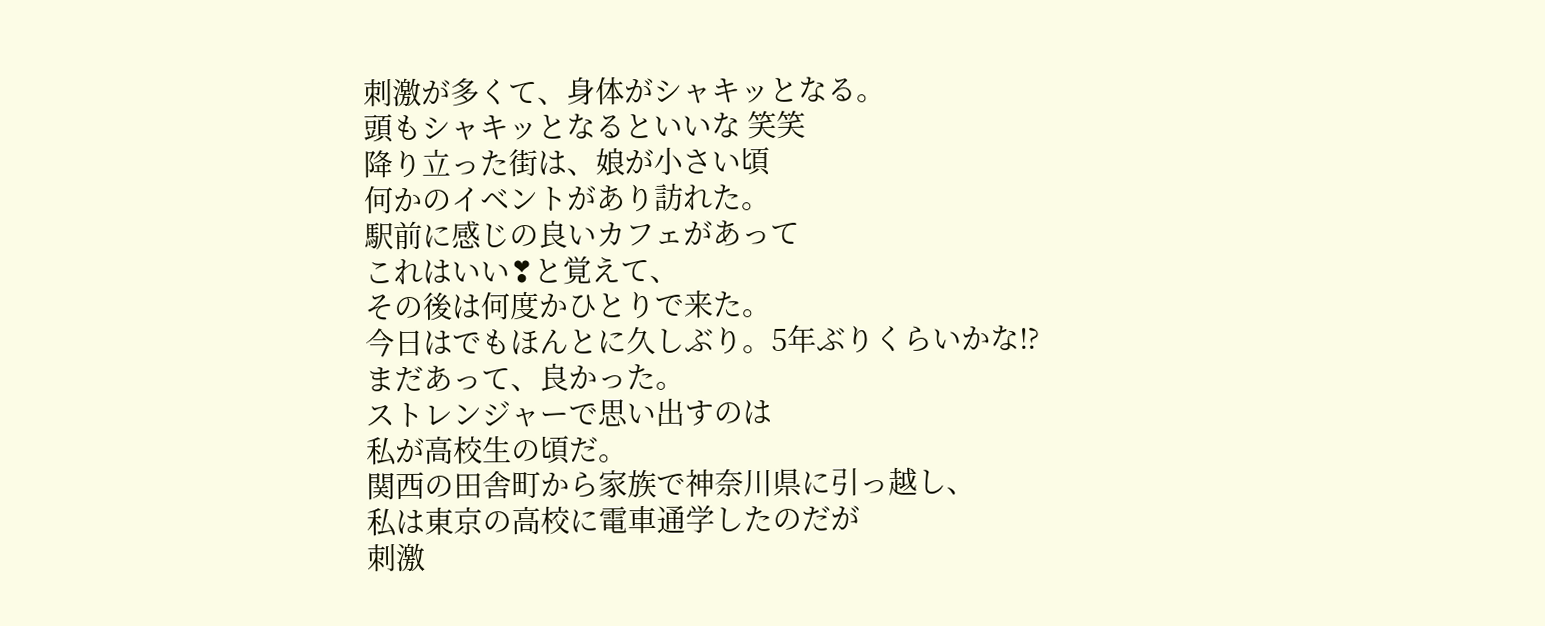刺激が多くて、身体がシャキッとなる。
頭もシャキッとなるといいな 笑笑
降り立った街は、娘が小さい頃
何かのイベントがあり訪れた。
駅前に感じの良いカフェがあって
これはいい❣と覚えて、
その後は何度かひとりで来た。
今日はでもほんとに久しぶり。5年ぶりくらいかな⁉
まだあって、良かった。
ストレンジャーで思い出すのは
私が高校生の頃だ。
関西の田舎町から家族で神奈川県に引っ越し、
私は東京の高校に電車通学したのだが
刺激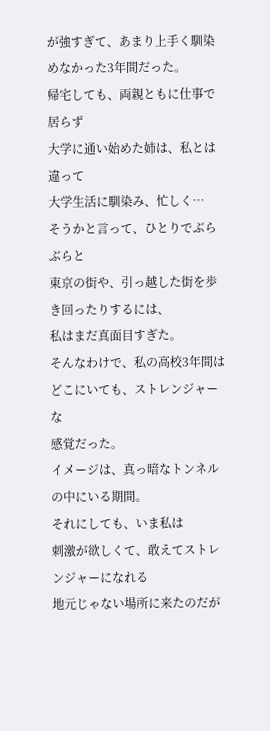が強すぎて、あまり上手く馴染めなかった3年間だった。
帰宅しても、両親ともに仕事で居らず
大学に通い始めた姉は、私とは違って
大学生活に馴染み、忙しく…
そうかと言って、ひとりでぶらぶらと
東京の街や、引っ越した街を歩き回ったりするには、
私はまだ真面目すぎた。
そんなわけで、私の高校3年間は
どこにいても、ストレンジャー な
感覚だった。
イメージは、真っ暗なトンネルの中にいる期間。
それにしても、いま私は
刺激が欲しくて、敢えてストレンジャーになれる
地元じゃない場所に来たのだが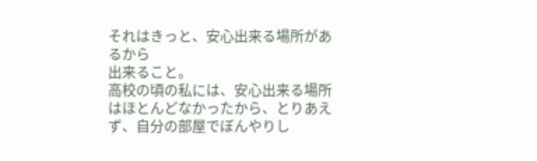それはきっと、安心出来る場所があるから
出来ること。
高校の頃の私には、安心出来る場所はほとんどなかったから、とりあえず、自分の部屋でぼんやりし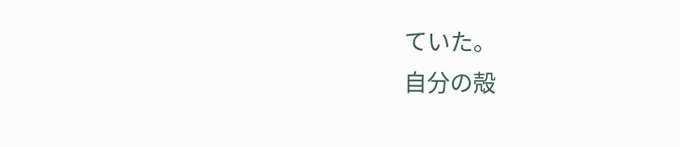ていた。
自分の殻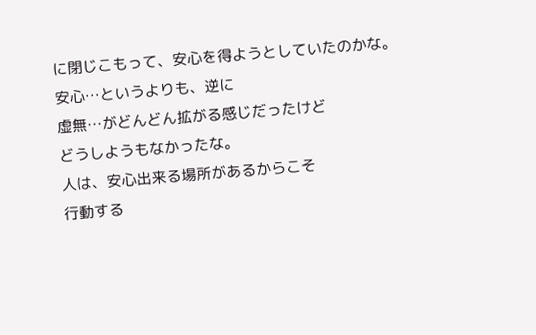に閉じこもって、安心を得ようとしていたのかな。
安心…というよりも、逆に
虚無…がどんどん拡がる感じだったけど
どうしようもなかったな。
人は、安心出来る場所があるからこそ
行動する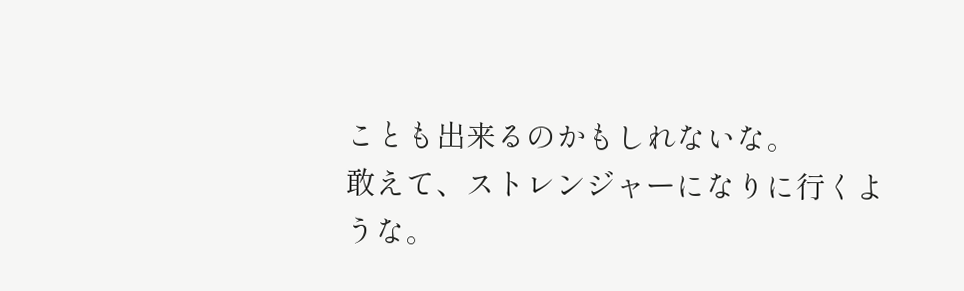ことも出来るのかもしれないな。
敢えて、ストレンジャーになりに行くような。